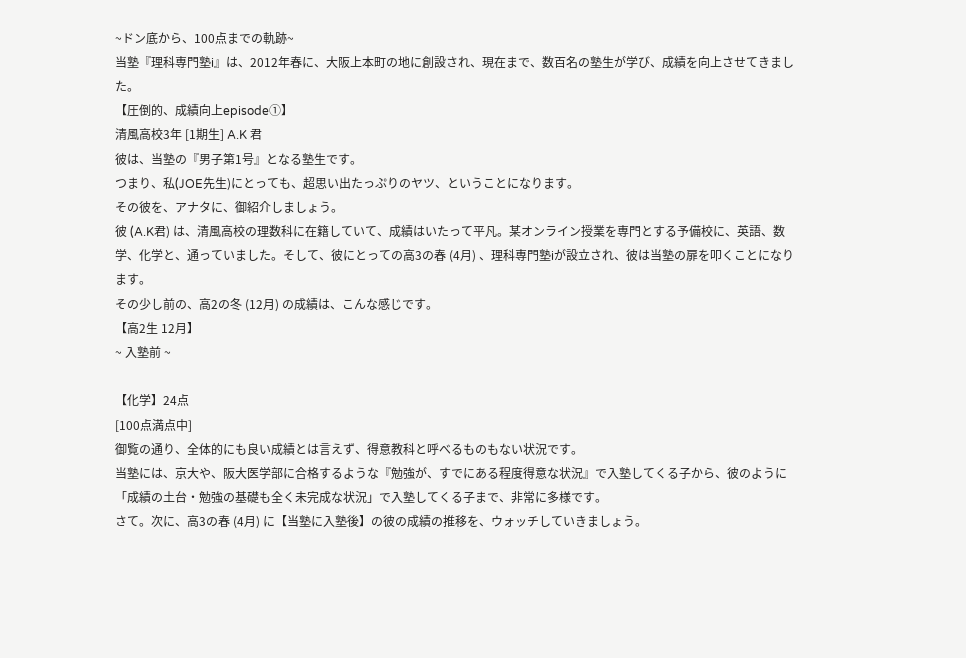~ドン底から、100点までの軌跡~
当塾『理科専門塾i』は、2012年春に、大阪上本町の地に創設され、現在まで、数百名の塾生が学び、成績を向上させてきました。
【圧倒的、成績向上episode①】
清風高校3年 [1期生] A.K 君
彼は、当塾の『男子第1号』となる塾生です。
つまり、私(JOE先生)にとっても、超思い出たっぷりのヤツ、ということになります。
その彼を、アナタに、御紹介しましょう。
彼 (A.K君) は、清風高校の理数科に在籍していて、成績はいたって平凡。某オンライン授業を専門とする予備校に、英語、数学、化学と、通っていました。そして、彼にとっての高3の春 (4月) 、理科専門塾iが設立され、彼は当塾の扉を叩くことになります。
その少し前の、高2の冬 (12月) の成績は、こんな感じです。
【高2生 12月】
~ 入塾前 ~

【化学】24点
[100点満点中]
御覧の通り、全体的にも良い成績とは言えず、得意教科と呼べるものもない状況です。
当塾には、京大や、阪大医学部に合格するような『勉強が、すでにある程度得意な状況』で入塾してくる子から、彼のように「成績の土台・勉強の基礎も全く未完成な状況」で入塾してくる子まで、非常に多様です。
さて。次に、高3の春 (4月) に【当塾に入塾後】の彼の成績の推移を、ウォッチしていきましょう。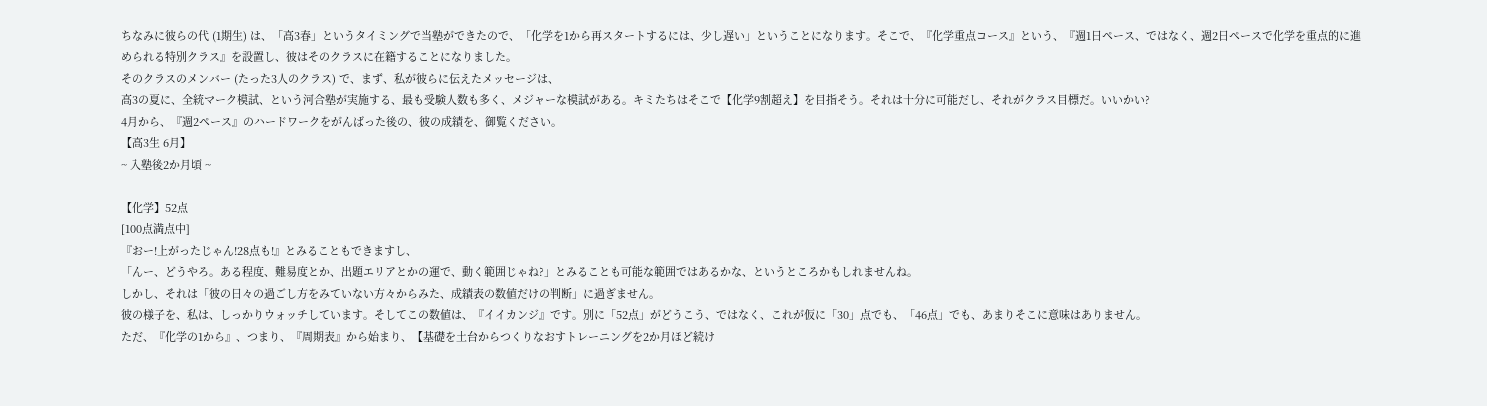ちなみに彼らの代 (1期生) は、「高3春」というタイミングで当塾ができたので、「化学を1から再スタートするには、少し遅い」ということになります。そこで、『化学重点コース』という、『週1日ペース、ではなく、週2日ペースで化学を重点的に進められる特別クラス』を設置し、彼はそのクラスに在籍することになりました。
そのクラスのメンバー (たった3人のクラス) で、まず、私が彼らに伝えたメッセージは、
高3の夏に、全統マーク模試、という河合塾が実施する、最も受験人数も多く、メジャーな模試がある。キミたちはそこで【化学9割超え】を目指そう。それは十分に可能だし、それがクラス目標だ。いいかい?
4月から、『週2ペース』のハードワークをがんばった後の、彼の成績を、御覧ください。
【高3生 6月】
~ 入塾後2か月頃 ~

【化学】52点
[100点満点中]
『おー!上がったじゃん!28点も!』とみることもできますし、
「んー、どうやろ。ある程度、難易度とか、出題エリアとかの運で、動く範囲じゃね?」とみることも可能な範囲ではあるかな、というところかもしれませんね。
しかし、それは「彼の日々の過ごし方をみていない方々からみた、成績表の数値だけの判断」に過ぎません。
彼の様子を、私は、しっかりウォッチしています。そしてこの数値は、『イイカンジ』です。別に「52点」がどうこう、ではなく、これが仮に「30」点でも、「46点」でも、あまりそこに意味はありません。
ただ、『化学の1から』、つまり、『周期表』から始まり、【基礎を土台からつくりなおすトレーニングを2か月ほど続け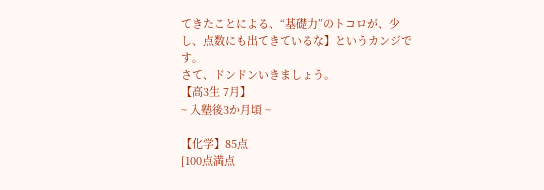てきたことによる、“基礎力”のトコロが、少し、点数にも出てきているな】というカンジです。
さて、ドンドンいきましょう。
【高3生 7月】
~ 入塾後3か月頃 ~

【化学】85点
[100点満点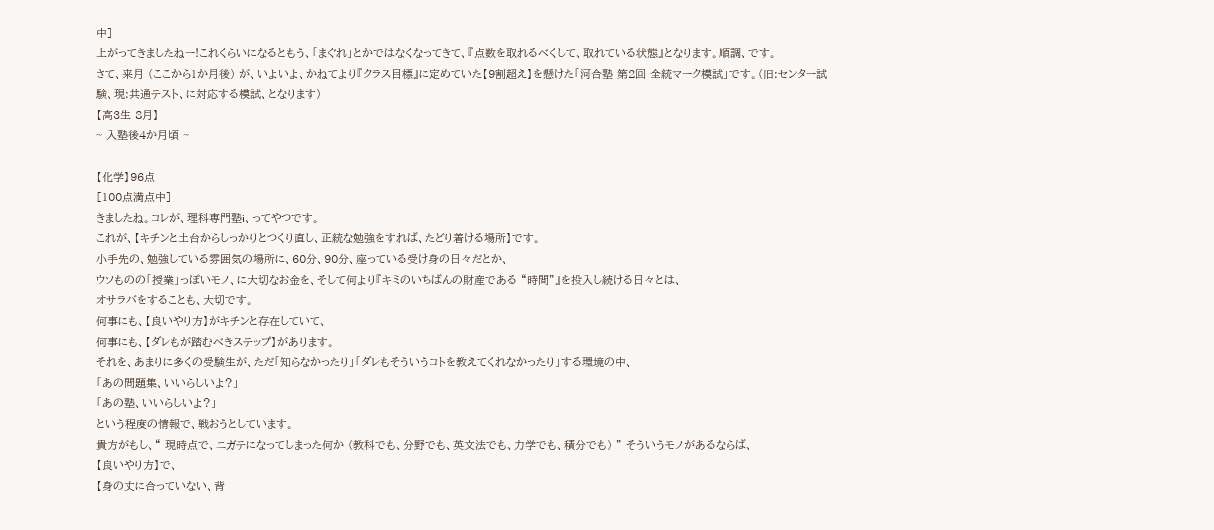中]
上がってきましたねー!これくらいになるともう、「まぐれ」とかではなくなってきて、『点数を取れるべくして、取れている状態』となります。順調、です。
さて、来月 (ここから1か月後) が、いよいよ、かねてより『クラス目標』に定めていた【9割超え】を懸けた「河合塾 第2回 全統マーク模試」です。(旧:センター試験、現:共通テスト、に対応する模試、となります)
【高3生 8月】
~ 入塾後4か月頃 ~

【化学】96点
[100点満点中]
きましたね。コレが、理科専門塾i、ってやつです。
これが、【キチンと土台からしっかりとつくり直し、正統な勉強をすれば、たどり着ける場所】です。
小手先の、勉強している雰囲気の場所に、60分、90分、座っている受け身の日々だとか、
ウソものの「授業」っぽいモノ、に大切なお金を、そして何より『キミのいちばんの財産である “時間”』を投入し続ける日々とは、
オサラバをすることも、大切です。
何事にも、【良いやり方】がキチンと存在していて、
何事にも、【ダレもが踏むべきステップ】があります。
それを、あまりに多くの受験生が、ただ「知らなかったり」「ダレもそういうコトを教えてくれなかったり」する環境の中、
「あの問題集、いいらしいよ?」
「あの塾、いいらしいよ?」
という程度の情報で、戦おうとしています。
貴方がもし、“ 現時点で、ニガテになってしまった何か (教科でも、分野でも、英文法でも、力学でも、積分でも) ” そういうモノがあるならば、
【良いやり方】で、
【身の丈に合っていない、背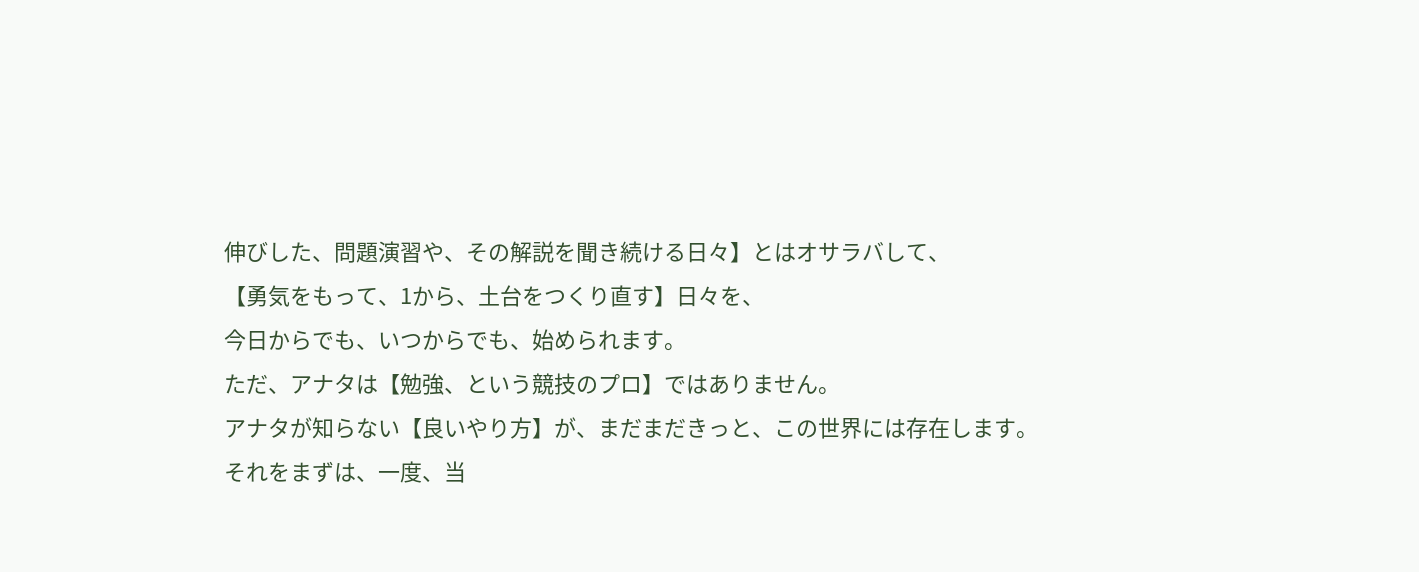伸びした、問題演習や、その解説を聞き続ける日々】とはオサラバして、
【勇気をもって、1から、土台をつくり直す】日々を、
今日からでも、いつからでも、始められます。
ただ、アナタは【勉強、という競技のプロ】ではありません。
アナタが知らない【良いやり方】が、まだまだきっと、この世界には存在します。
それをまずは、一度、当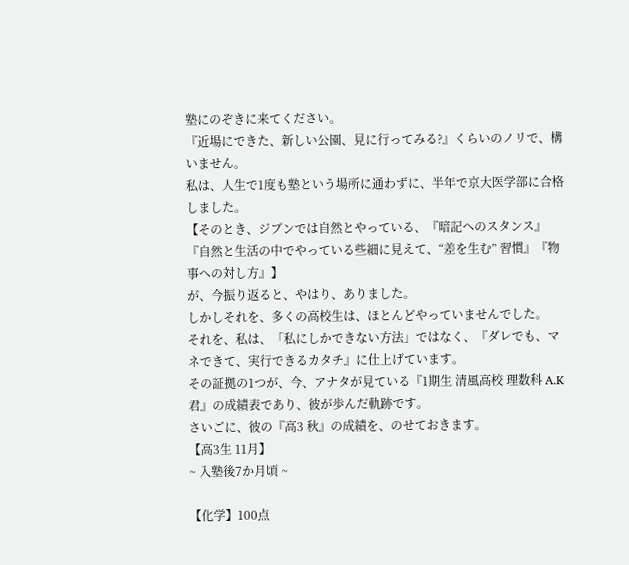塾にのぞきに来てください。
『近場にできた、新しい公園、見に行ってみる?』くらいのノリで、構いません。
私は、人生で1度も塾という場所に通わずに、半年で京大医学部に合格しました。
【そのとき、ジブンでは自然とやっている、『暗記へのスタンス』『自然と生活の中でやっている些細に見えて、“差を生む” 習慣』『物事への対し方』】
が、今振り返ると、やはり、ありました。
しかしそれを、多くの高校生は、ほとんどやっていませんでした。
それを、私は、「私にしかできない方法」ではなく、『ダレでも、マネできて、実行できるカタチ』に仕上げています。
その証拠の1つが、今、アナタが見ている『1期生 清風高校 理数科 A.K 君』の成績表であり、彼が歩んだ軌跡です。
さいごに、彼の『高3 秋』の成績を、のせておきます。
【高3生 11月】
~ 入塾後7か月頃 ~

【化学】100点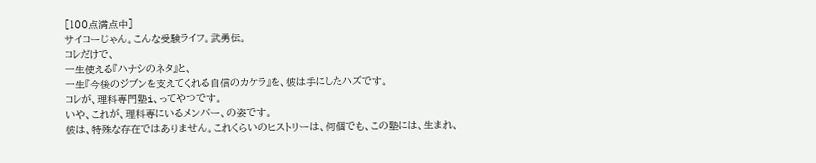[100点満点中]
サイコーじゃん。こんな受験ライフ。武勇伝。
コレだけで、
一生使える『ハナシのネタ』と、
一生『今後のジブンを支えてくれる自信のカケラ』を、彼は手にしたハズです。
コレが、理科専門塾i、ってやつです。
いや、これが、理科専にいるメンバー、の姿です。
彼は、特殊な存在ではありません。これくらいのヒストリーは、何個でも、この塾には、生まれ、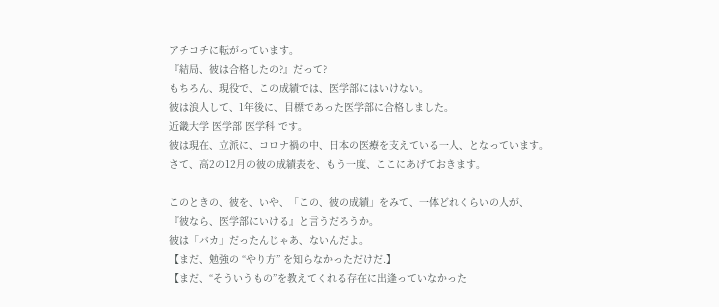アチコチに転がっています。
『結局、彼は合格したの?』だって?
もちろん、現役で、この成績では、医学部にはいけない。
彼は浪人して、1年後に、目標であった医学部に合格しました。
近畿大学 医学部 医学科 です。
彼は現在、立派に、コロナ禍の中、日本の医療を支えている一人、となっています。
さて、高2の12月の彼の成績表を、もう一度、ここにあげておきます。

このときの、彼を、いや、「この、彼の成績」をみて、一体どれくらいの人が、
『彼なら、医学部にいける』と言うだろうか。
彼は「バカ」だったんじゃあ、ないんだよ。
【まだ、勉強の “やり方” を知らなかっただけだ.】
【まだ、“そういうもの”を教えてくれる存在に出逢っていなかった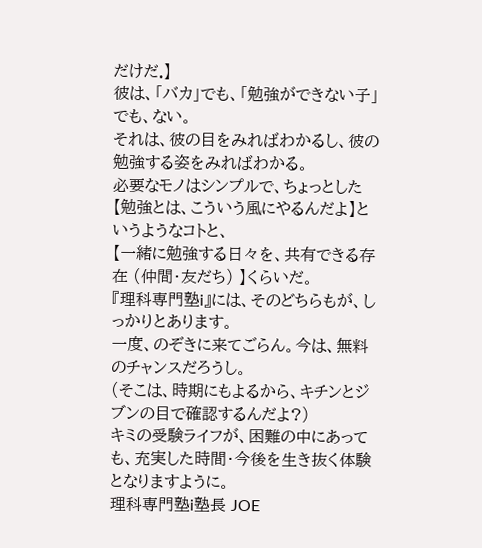だけだ.】
彼は、「バカ」でも、「勉強ができない子」でも、ない。
それは、彼の目をみればわかるし、彼の勉強する姿をみればわかる。
必要なモノはシンプルで、ちょっとした【勉強とは、こういう風にやるんだよ】というようなコトと、
【一緒に勉強する日々を、共有できる存在 (仲間・友だち) 】くらいだ。
『理科専門塾i』には、そのどちらもが、しっかりとあります。
一度、のぞきに来てごらん。今は、無料のチャンスだろうし。
(そこは、時期にもよるから、キチンとジブンの目で確認するんだよ?)
キミの受験ライフが、困難の中にあっても、充実した時間・今後を生き抜く体験となりますように。
理科専門塾i塾長 JOE